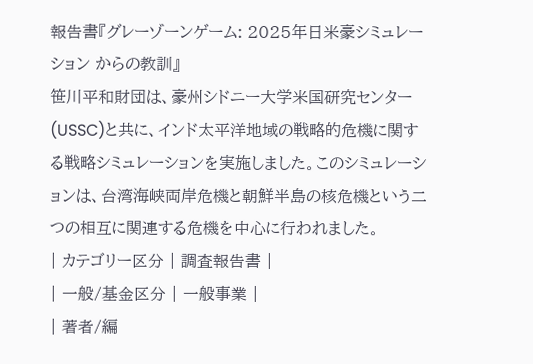報告書『グレーゾーンゲーム: 2025年日米豪シミュレーション からの教訓』
笹川平和財団は、豪州シドニー大学米国研究センター(USSC)と共に、インド太平洋地域の戦略的危機に関する戦略シミュレーションを実施しました。このシミュレーションは、台湾海峡両岸危機と朝鮮半島の核危機という二つの相互に関連する危機を中心に行われました。
| カテゴリー区分 | 調査報告書 |
| 一般/基金区分 | 一般事業 |
| 著者/編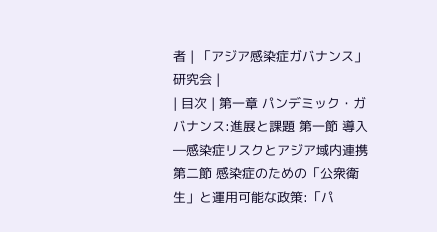者 | 「アジア感染症ガバナンス」研究会 |
| 目次 | 第一章 パンデミック・ガバナンス:進展と課題 第一節 導入―感染症リスクとアジア域内連携 第二節 感染症のための「公衆衛生」と運用可能な政策:「パ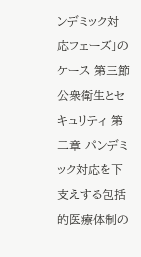ンデミック対応フェーズ」のケース 第三節 公衆衛生とセキュリティ 第二章 パンデミック対応を下支えする包括的医療体制の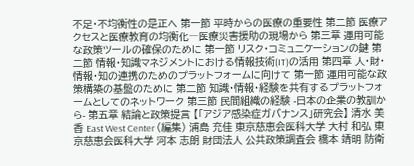不足・不均衡性の是正へ 第一節 平時からの医療の重要性 第二節 医療アクセスと医療教育の均衡化―医療災害援助の現場から 第三章 運用可能な政策ツールの確保のために 第一節 リスク・コミュニケーションの鍵 第二節 情報・知識マネジメントにおける情報技術(IT)の活用 第四章 人・財・情報・知の連携のためのプラットフォームに向けて 第一節 運用可能な政策構築の基盤のために 第二節 知識・情報・経験を共有するプラットフォームとしてのネットワーク 第三節 民間組織の経験 -日本の企業の教訓から- 第五章 結論と政策提言 【「アジア感染症ガバナンス」研究会】 清水 美香 East West Center (編集) 浦島 充佳 東京慈恵会医科大学 大村 和弘 東京慈恵会医科大学 河本 志朗 財団法人 公共政策調査会 橋本 靖明 防衛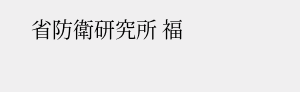省防衛研究所 福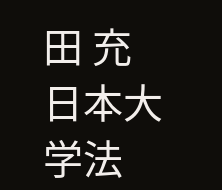田 充 日本大学法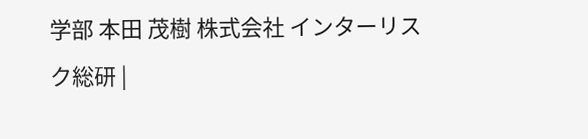学部 本田 茂樹 株式会社 インターリスク総研 |